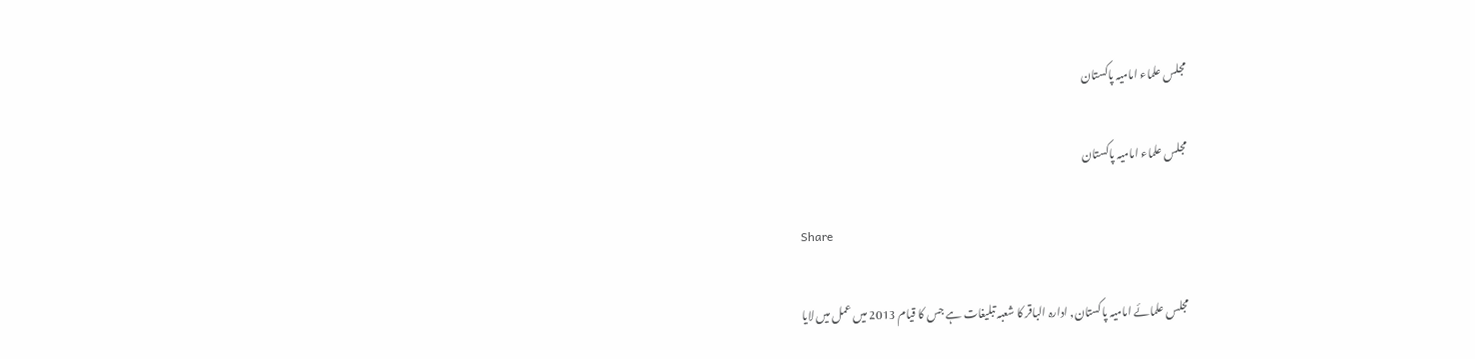مجلس علماء امامیہ پاکستان

مجلس علماء امامیہ پاکستان

Share

مجلس علمائے امامیہ پاکستان, ادارہ الباقر کا شعبہ تبلیغات ہے جس کا قیام 2013 میں عمل میں لایا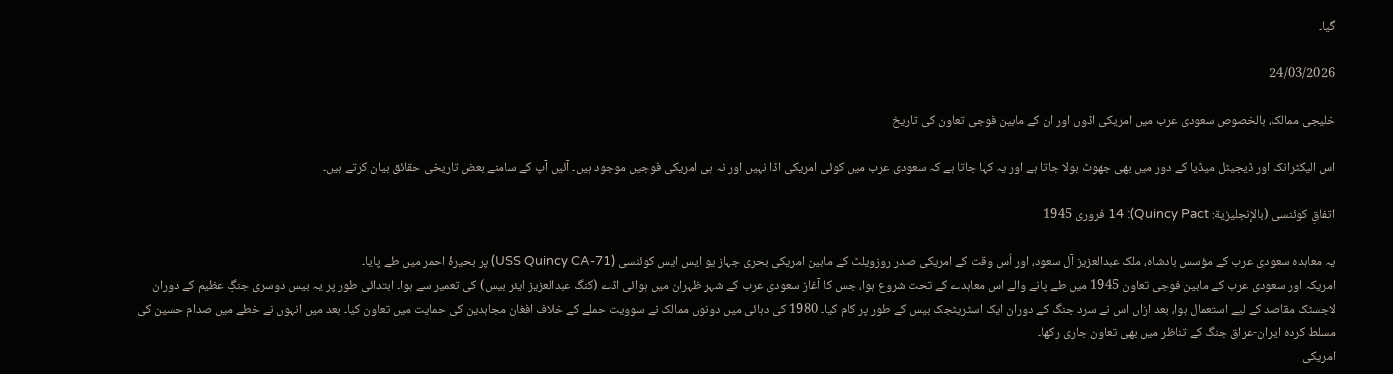گیا۔

24/03/2026

خلیجی ممالک، بالخصوص سعودی عرب میں امریکی اڈوں اور ان کے مابین فوجی تعاون کی تاریخ

اس الیکٹرانک اور ڈیجیٹل میڈیا کے دور میں بھی جھوٹ بولا جاتا ہے اور یہ کہا جاتا ہے کہ سعودی عرب میں کوئی امریکی اڈا نہیں اور نہ ہی امریکی فوجیں موجود ہیں۔ آئیں آپ کے سامنے بعض تاریخی حقائق بیان کرتے ہیں۔

اتفاقِ کوئنسی (بالإنجليزية: Quincy Pact): 14 فروری 1945

یہ معاہدہ سعودی عرب کے مؤسس بادشاہ، ملک عبدالعزیز آل سعود، اور اُس وقت کے امریکی صدر روزویلٹ کے مابین امریکی بحری جہاز یو ایس ایس کوئنسی (USS Quincy CA-71) پر بحیرۂ احمر میں طے پایا۔
امریکہ اور سعودی عرب کے مابین فوجی تعاون 1945 میں طے پانے والے اس معاہدے کے تحت شروع ہوا، جس کا آغاز سعودی عرب کے شہر ظہران میں ہوائی اڈے (کنگ عبدالعزیز ایئر بیس) کی تعمیر سے ہوا۔ ابتدائی طور پر یہ بیس دوسری جنگِ عظیم کے دوران لاجسٹک مقاصد کے لیے استعمال ہوا، بعد ازاں اس نے سرد جنگ کے دوران ایک اسٹریٹجک بیس کے طور پر کام کیا۔ 1980 کی دہائی میں دونوں ممالک نے سوویت حملے کے خلاف افغان مجاہدین کی حمایت میں تعاون کیا۔ بعد میں انہوں نے خطے میں صدام حسین کی مسلط کردہ ایران-عراق جنگ کے تناظر میں بھی تعاون جاری رکھا۔
امریکی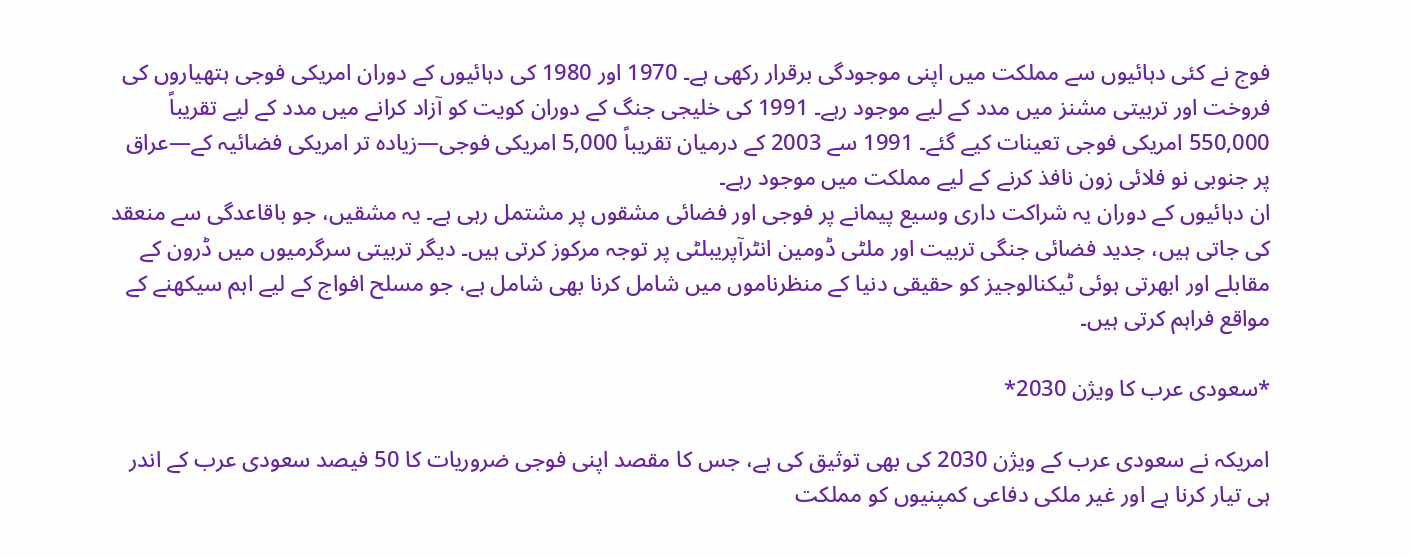فوج نے کئی دہائیوں سے مملکت میں اپنی موجودگی برقرار رکھی ہے۔ 1970 اور 1980 کی دہائیوں کے دوران امریکی فوجی ہتھیاروں کی فروخت اور تربیتی مشنز میں مدد کے لیے موجود رہے۔ 1991 کی خلیجی جنگ کے دوران کویت کو آزاد کرانے میں مدد کے لیے تقریباً 550,000 امریکی فوجی تعینات کیے گئے۔ 1991 سے 2003 کے درمیان تقریباً 5,000 امریکی فوجی—زیادہ تر امریکی فضائیہ کے—عراق پر جنوبی نو فلائی زون نافذ کرنے کے لیے مملکت میں موجود رہے۔
ان دہائیوں کے دوران یہ شراکت داری وسیع پیمانے پر فوجی اور فضائی مشقوں پر مشتمل رہی ہے۔ یہ مشقیں، جو باقاعدگی سے منعقد کی جاتی ہیں، جدید فضائی جنگی تربیت اور ملٹی ڈومین انٹرآپریبلٹی پر توجہ مرکوز کرتی ہیں۔ دیگر تربیتی سرگرمیوں میں ڈرون کے مقابلے اور ابھرتی ہوئی ٹیکنالوجیز کو حقیقی دنیا کے منظرناموں میں شامل کرنا بھی شامل ہے، جو مسلح افواج کے لیے اہم سیکھنے کے مواقع فراہم کرتی ہیں۔

*سعودی عرب کا ویژن 2030*

امریکہ نے سعودی عرب کے ویژن 2030 کی بھی توثیق کی ہے، جس کا مقصد اپنی فوجی ضروریات کا 50 فیصد سعودی عرب کے اندر ہی تیار کرنا ہے اور غیر ملکی دفاعی کمپنیوں کو مملکت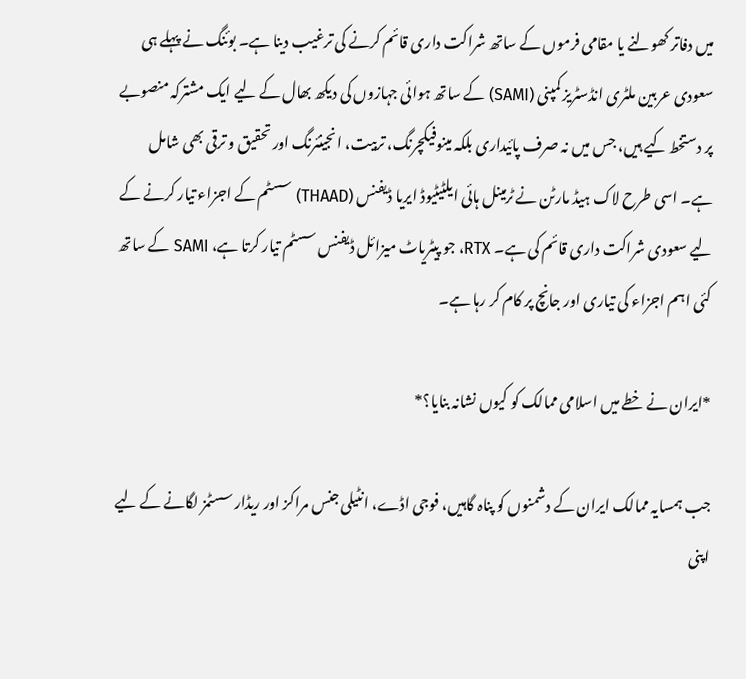میں دفاتر کھولنے یا مقامی فرموں کے ساتھ شراکت داری قائم کرنے کی ترغیب دینا ہے۔ بوئنگ نے پہلے ہی سعودی عربین ملٹری انڈسٹریز کمپنی (SAMI) کے ساتھ ہوائی جہازوں کی دیکھ بھال کے لیے ایک مشترکہ منصوبے پر دستخط کیے ہیں، جس میں نہ صرف پائیداری بلکہ مینوفیکچرنگ، تربیت، انجینئرنگ اور تحقیق و ترقی بھی شامل ہے۔ اسی طرح لاک ہیڈ مارٹن نے ٹرمینل ہائی ایلٹیٹیوڈ ایریا ڈیفنس (THAAD) سسٹم کے اجزاء تیار کرنے کے لیے سعودی شراکت داری قائم کی ہے۔ RTX، جو پیٹریاٹ میزائل ڈیفنس سسٹم تیار کرتا ہے، SAMI کے ساتھ کئی اہم اجزاء کی تیاری اور جانچ پر کام کر رہا ہے۔

*ایران نے خطے میں اسلامی ممالک کو کیوں نشانہ بنایا؟*

جب ہمسایہ ممالک ایران کے دشمنوں کو پناہ گاہیں، فوجی اڈے، انٹیلی جنس مراکز اور ریڈار سسٹمز لگانے کے لیے اپنی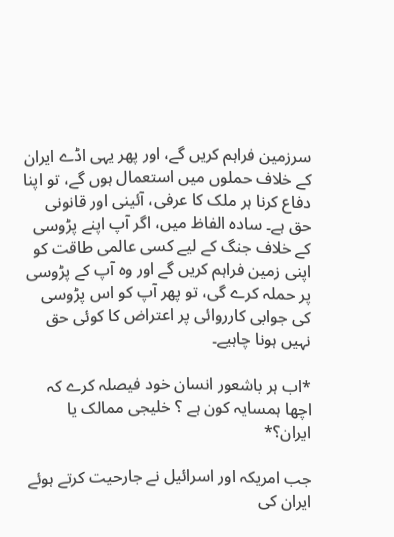سرزمین فراہم کریں گے، اور پھر یہی اڈے ایران کے خلاف حملوں میں استعمال ہوں گے، تو اپنا دفاع کرنا ہر ملک کا عرفی، آئینی اور قانونی حق ہے۔ سادہ الفاظ میں، اگر آپ اپنے پڑوسی کے خلاف جنگ کے لیے کسی عالمی طاقت کو اپنی زمین فراہم کریں گے اور وہ آپ کے پڑوسی پر حملہ کرے گی، تو پھر آپ کو اس پڑوسی کی جوابی کارروائی پر اعتراض کا کوئی حق نہیں ہونا چاہیے۔

*اب ہر باشعور انسان خود فیصلہ کرے کہ اچھا ہمسایہ کون ہے ؟ خلیجی ممالک یا ایران؟*

جب امریکہ اور اسرائیل نے جارحیت کرتے ہوئے ایران کی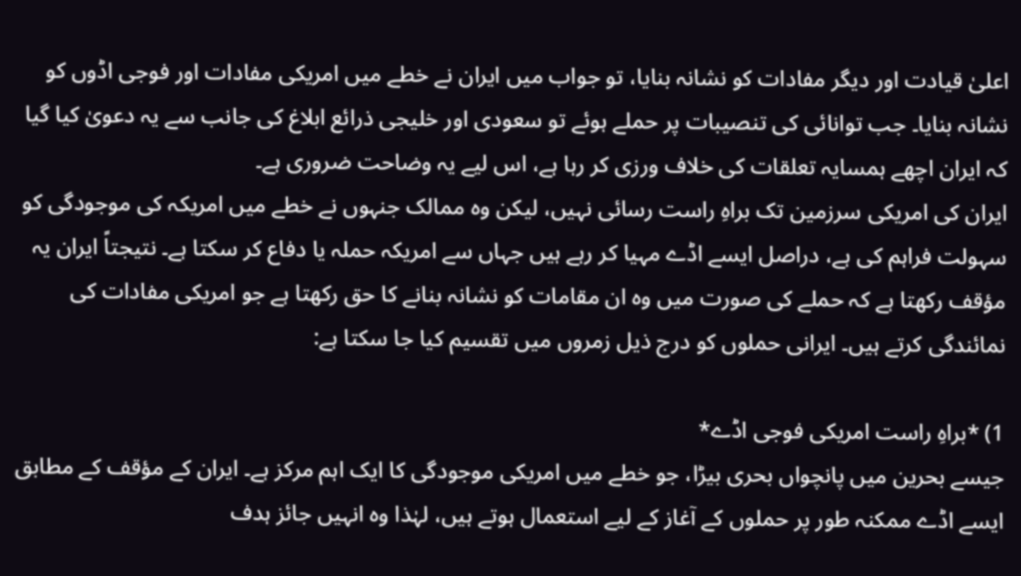اعلیٰ قیادت اور دیگر مفادات کو نشانہ بنایا، تو جواب میں ایران نے خطے میں امریکی مفادات اور فوجی اڈوں کو نشانہ بنایا۔ جب توانائی کی تنصیبات پر حملے ہوئے تو سعودی اور خلیجی ذرائع ابلاغ کی جانب سے یہ دعویٰ کیا گیا کہ ایران اچھے ہمسایہ تعلقات کی خلاف ورزی کر رہا ہے، اس لیے یہ وضاحت ضروری ہے۔
ایران کی امریکی سرزمین تک براہِ راست رسائی نہیں، لیکن وہ ممالک جنہوں نے خطے میں امریکہ کی موجودگی کو سہولت فراہم کی ہے، دراصل ایسے اڈے مہیا کر رہے ہیں جہاں سے امریکہ حملہ یا دفاع کر سکتا ہے۔ نتیجتاً ایران یہ مؤقف رکھتا ہے کہ حملے کی صورت میں وہ ان مقامات کو نشانہ بنانے کا حق رکھتا ہے جو امریکی مفادات کی نمائندگی کرتے ہیں۔ ایرانی حملوں کو درج ذیل زمروں میں تقسیم کیا جا سکتا ہے:

1) *براہِ راست امریکی فوجی اڈے*
جیسے بحرین میں پانچواں بحری بیڑا، جو خطے میں امریکی موجودگی کا ایک اہم مرکز ہے۔ ایران کے مؤقف کے مطابق ایسے اڈے ممکنہ طور پر حملوں کے آغاز کے لیے استعمال ہوتے ہیں، لہٰذا وہ انہیں جائز ہدف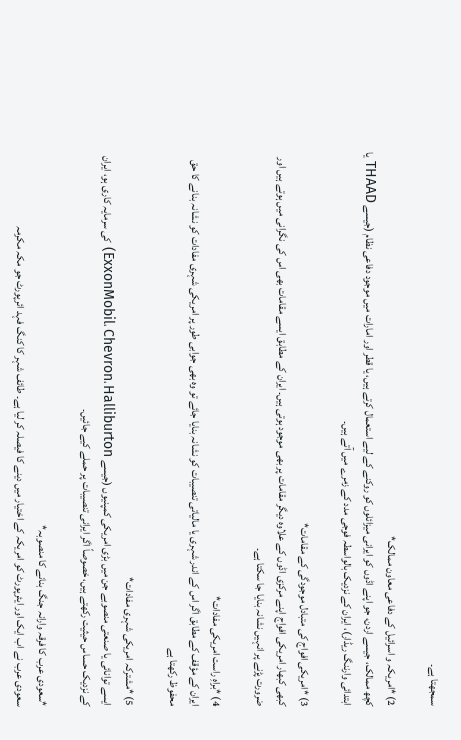سمجھتا ہے۔

2) *امریکہ و اسرائیل کے دفاعی معاون ممالک*
کچھ ممالک، جیسے اردن، جو اپنے اڈوں کو ایرانی میزائلوں کو روکنے کے لیے استعمال کرتے ہیں، یا قطر اور امارات میں موجود دفاعی نظام (جیسے THAAD یا ابتدائی وارننگ ریڈار)، ایران کے نزدیک بالواسطہ فوجی مدد کے زمرے میں آتے ہیں۔

3) *امریکی افواج کی متبادل موجودگی کے مقامات*
کبھی کبھار امریکی افواج اپنے مرکزی اڈوں کے علاوہ دیگر مقامات پر بھی موجود ہوتی ہیں۔ ایران کے مطابق ایسے مقامات بھی اس کی نگرانی میں ہوتے ہیں اور ضرورت پڑنے پر انہیں نشانہ بنایا جا سکتا ہے۔

4) *براہِ راست امریکی مفادات*
ایران کے مؤقف کے مطابق اگر اس کے اندر شہری یا مالیاتی تنصیبات کو نشانہ بنایا جائے تو وہ بھی جوابی طور پر امریکی شہری مفادات کو نشانہ بنانے کا حق محفوظ رکھتا ہے

5) *مشترکہ امریکی شہری مفادات*
ایسے توانائی یا صنعتی منصوبے جن میں بڑی امریکی کمپنیوں (جیسے ExxonMobil، Chevron، Halliburton) کی سرمایہ کاری ہو، ایران کے نزدیک حساس حیثیت رکھتے ہیں، خصوصاً اگر ایرانی تنصیبات پر حملے کیے جائیں۔

*سعودی عرب کا فرقہ وارانہ جنگ بنانے کا منصوبہ*
سعودى عرب نے اب ایک اور ایئرپورٹ کو امریکہ کے اختیار میں دینے کا فیصلہ کر لیا ہے۔ طائف شہر کا کنگ فہد ائرپورٹ جو مکہ مکرمہ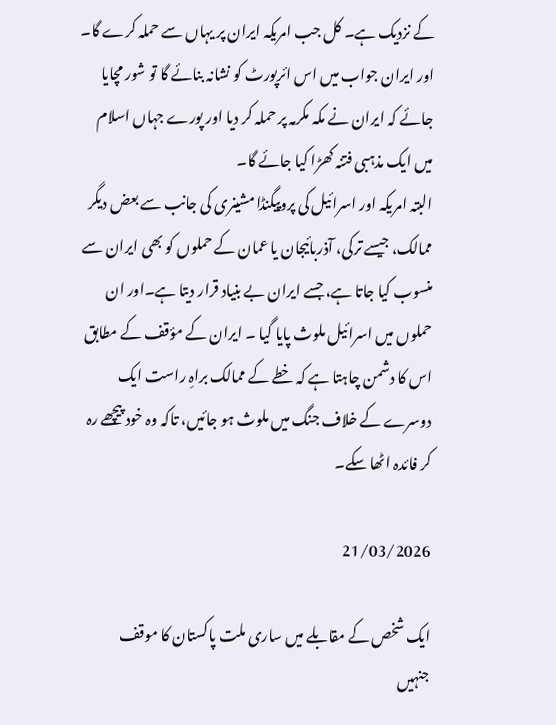کے نزدیک ہے۔ کل جب امریکہ ایران پر یہاں سے حملہ کرے گا۔ اور ایران جواب میں اس ائرپورٹ کو نشانہ بنائے گا تو شور مچایا جائے کہ ایران نے مکہ مکرمہ پر حملہ کر دیا اور پورے جہاں اسلام میں ایک مذہبی فتنہ کھڑا کیا جائے گا۔
البتہ امریکہ اور اسرائیل کی پروپیگنڈا مشینری کی جانب سے بعض دیگر ممالک، جیسے ترکی، آذربائیجان یا عمان کے حملوں کو بھی ایران سے منسوب کیا جاتا ہے، جسے ایران بے بنیاد قرار دیتا ہے۔اور ان حملوں میں اسرائیل ملوث پایا گیا ۔ ایران کے مؤقف کے مطابق اس کا دشمن چاہتا ہے کہ خطے کے ممالک براہِ راست ایک دوسرے کے خلاف جنگ میں ملوث ہو جائیں، تاکہ وہ خود پیچھے رہ کر فائدہ اٹھا سکے۔

21/03/2026

ایک شخص کے مقابلے میں ساری ملت پاکستان کا موقف
جنہیں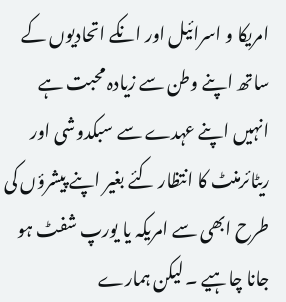امریکا و اسرائیل اور انکے اتحادیوں کے ساتھ اپنے وطن سے زیادہ محبت ہے انہیں اپنے عہدے سے سبکدوشی اور ریٹائرمنٹ کا انتظار کئے بغیر اپنے پیشرؤں کی طرح ابھی سے امریکہ یا یورپ شفٹ ہو جانا چاہیے ۔ لیکن ہمارے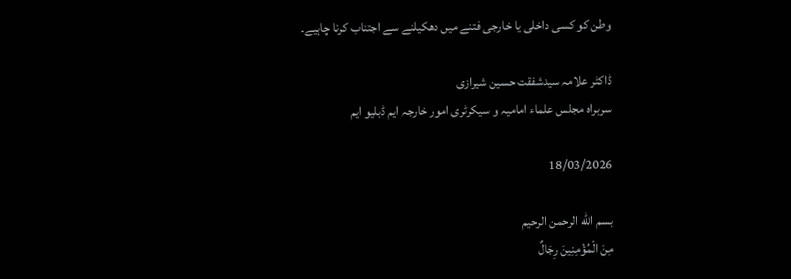وطن کو کسی داخلی یا خارجی فتنے میں دھکیلنے سے اجتناب کرنا چاہیے۔

ڈاکٹر علامہ سیدشفقت حسین شیرازی
سربراہ مجلس علماء امامیہ و سیکرٹری امور خارجہ ایم ڈبلیو ایم

18/03/2026

بسم الله الرحمن الرحیم
مِنَ الْمُؤْمِنِينَ رِجَالٌ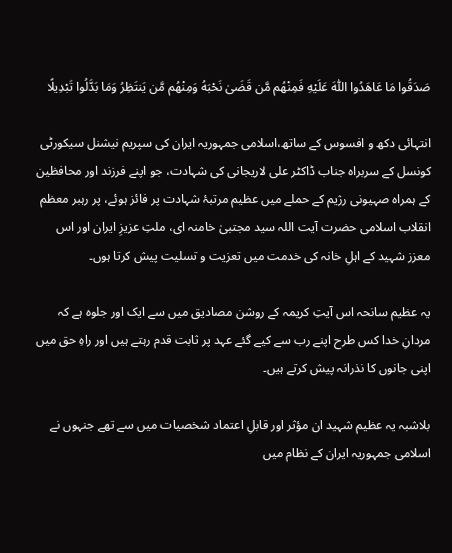صَدَقُوا مَا عَاهَدُوا اللّٰهَ عَلَيْهِ فَمِنْهُم مَّن قَضَىٰ نَحْبَهُ وَمِنْهُم مَّن يَنتَظِرُ وَمَا بَدَّلُوا تَبْدِيلًا

انتہائی دکھ و افسوس کے ساتھ،اسلامی جمہوریہ ایران کی سپریم نیشنل سیکورٹی کونسل کے سربراہ جناب ڈاکٹر علی لاریجانی کی شہادت، جو اپنے فرزند اور محافظین کے ہمراہ صہیونی رژیم کے حملے میں عظیم مرتبۂ شہادت پر فائز ہوئے، پر رہبر معظم انقلاب اسلامی حضرت آیت اللہ سید مجتبیٰ خامنہ ای، ملتِ عزیزِ ایران اور اس معزز شہید کے اہلِ خانہ کی خدمت میں تعزیت و تسلیت پیش کرتا ہوں۔

یہ عظیم سانحہ اس آیتِ کریمہ کے روشن مصادیق میں سے ایک اور جلوہ ہے کہ مردانِ خدا کس طرح اپنے رب سے کیے گئے عہد پر ثابت قدم رہتے ہیں اور راہِ حق میں اپنی جانوں کا نذرانہ پیش کرتے ہیں۔

بلاشبہ یہ عظیم شہید ان مؤثر اور قابلِ اعتماد شخصیات میں سے تھے جنہوں نے اسلامی جمہوریہ ایران کے نظام میں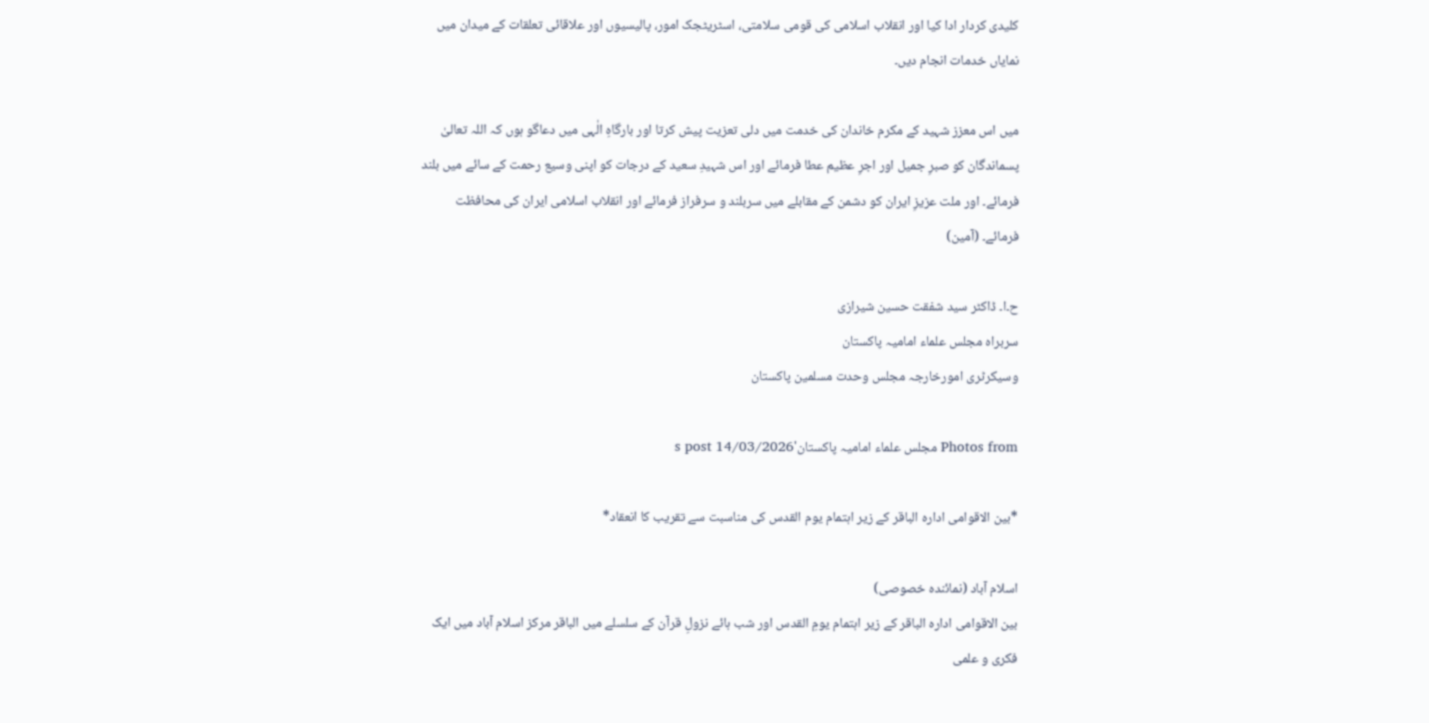کلیدی کردار ادا کیا اور انقلاب اسلامی کی قومی سلامتی، اسٹریٹجک امور، پالیسیوں اور علاقائی تعلقات کے میدان میں نمایاں خدمات انجام دیں۔

میں اس معزز شہید کے مکرم خاندان کی خدمت میں دلی تعزیت پیش کرتا اور بارگاہِ الٰہی میں دعاگو ہوں کہ اللہ تعالیٰ پسماندگان کو صبرِ جمیل اور اجرِ عظیم عطا فرمائے اور اس شہیدِ سعید کے درجات کو اپنی وسیع رحمت کے سائے میں بلند فرمائے۔ اور ملت عزیزِ ایران کو دشمن کے مقابلے میں سربلند و سرفراز فرمائے اور انقلاب اسلامی ایران کی محافظت فرمائے۔ (آمین)

ح۔ا۔ ڈاکٹر سید شفقت حسین شیرازی
سربراہ مجلس علماء امامیہ پاکستان
وسیکرٹری امورخارجہ مجلس وحدت مسلمین پاکستان

Photos from مجلس علماء امامیہ پاکستان's post 14/03/2026

*بین الاقوامی ادارہ الباقر کے زیر اہتمام یوم القدس کی مناسبت سے تقریب کا انعقاد*

اسلام آباد (نمائندہ خصوصی)
بین الاقوامی ادارہ الباقر کے زیر اہتمام یومِ القدس اور شب ہائے نزولِ قرآن کے سلسلے میں الباقر مرکز اسلام آباد میں ایک فکری و علمی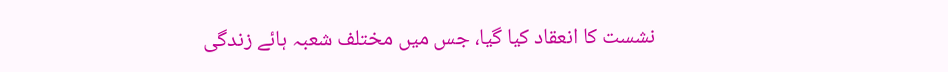نشست کا انعقاد کیا گیا، جس میں مختلف شعبہ ہائے زندگی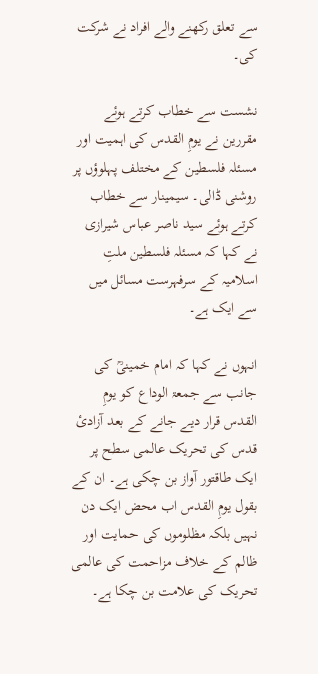سے تعلق رکھنے والے افراد نے شرکت کی۔

نشست سے خطاب کرتے ہوئے مقررین نے یومِ القدس کی اہمیت اور مسئلہ فلسطین کے مختلف پہلوؤں پر روشنی ڈالی۔ سیمینار سے خطاب کرتے ہوئے سید ناصر عباس شیرازی نے کہا کہ مسئلہ فلسطین ملتِ اسلامیہ کے سرفہرست مسائل میں سے ایک ہے۔

انہوں نے کہا کہ امام خمینیؒ کی جانب سے جمعۃ الوداع کو یومِ القدس قرار دیے جانے کے بعد آزادیٔ قدس کی تحریک عالمی سطح پر ایک طاقتور آواز بن چکی ہے۔ ان کے بقول یومِ القدس اب محض ایک دن نہیں بلکہ مظلوموں کی حمایت اور ظالم کے خلاف مزاحمت کی عالمی تحریک کی علامت بن چکا ہے۔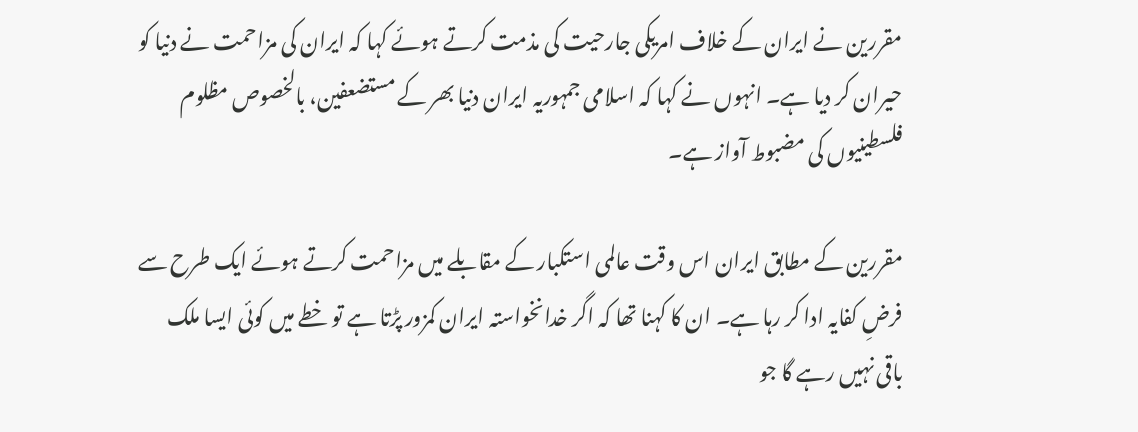مقررین نے ایران کے خلاف امریکی جارحیت کی مذمت کرتے ہوئے کہا کہ ایران کی مزاحمت نے دنیا کو حیران کر دیا ہے۔ انہوں نے کہا کہ اسلامی جمہوریہ ایران دنیا بھر کے مستضعفین، بالخصوص مظلوم فلسطینیوں کی مضبوط آواز ہے۔

مقررین کے مطابق ایران اس وقت عالمی استکبار کے مقابلے میں مزاحمت کرتے ہوئے ایک طرح سے فرضِ کفایہ ادا کر رہا ہے۔ ان کا کہنا تھا کہ اگر خدانخواستہ ایران کمزور پڑتا ہے تو خطے میں کوئی ایسا ملک باقی نہیں رہے گا جو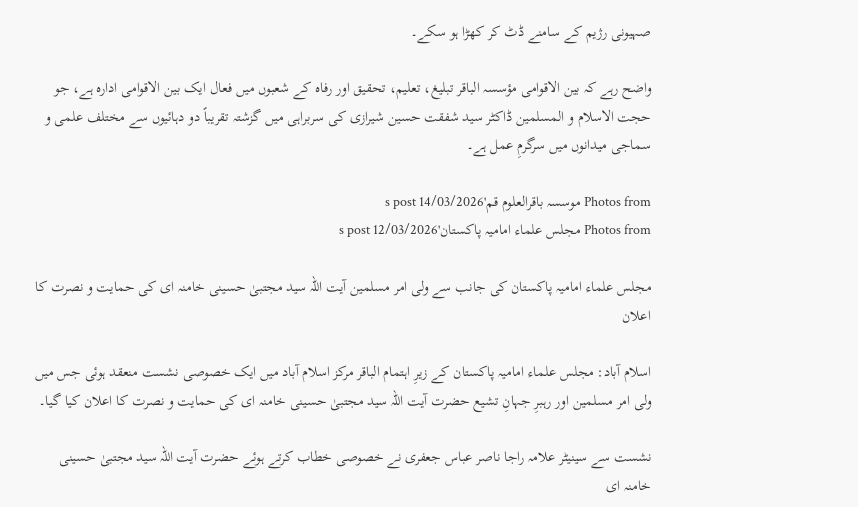صہیونی رژیم کے سامنے ڈٹ کر کھڑا ہو سکے۔

واضح رہے کہ بین الاقوامی مؤسسہ الباقر تبلیغ، تعلیم، تحقیق اور رفاہ کے شعبوں میں فعال ایک بین الاقوامی ادارہ ہے، جو حجت الاسلام و المسلمین ڈاکٹر سید شفقت حسین شیرازی کی سربراہی میں گزشتہ تقریباً دو دہائیوں سے مختلف علمی و سماجی میدانوں میں سرگرمِ عمل ہے۔

Photos from موسسہ باقرالعلوم قم's post 14/03/2026
Photos from مجلس علماء امامیہ پاکستان's post 12/03/2026

مجلس علماء امامیہ پاکستان کی جانب سے ولی امر مسلمین آیت اللہ سید مجتبیٰ حسینی خامنہ ای کی حمایت و نصرت کا اعلان

اسلام آباد: مجلس علماء امامیہ پاکستان کے زیرِ اہتمام الباقر مرکز اسلام آباد میں ایک خصوصی نشست منعقد ہوئی جس میں ولی امر مسلمین اور رہبرِ جہانِ تشیع حضرت آیت اللہ سید مجتبیٰ حسینی خامنہ ای کی حمایت و نصرت کا اعلان کیا گیا۔

نشست سے سینیٹر علامہ راجا ناصر عباس جعفری نے خصوصی خطاب کرتے ہوئے حضرت آیت اللہ سید مجتبیٰ حسینی خامنہ ای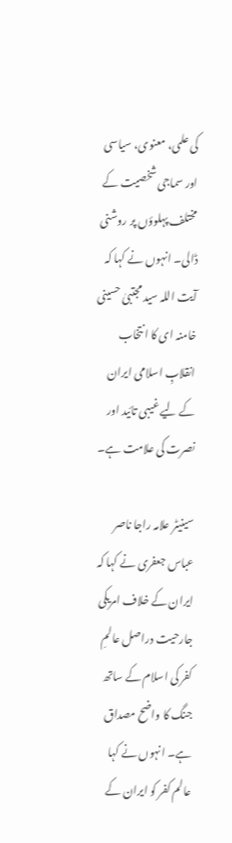کی علمی، معنوی، سیاسی اور سماجی شخصیت کے مختلف پہلوؤں پر روشنی ڈالی۔ انہوں نے کہا کہ آیت اللہ سید مجتبیٰ حسینی خامنہ ای کا انتخاب انقلابِ اسلامی ایران کے لیے غیبی تائید اور نصرت کی علامت ہے۔

سینیٹر علامہ راجا ناصر عباس جعفری نے کہا کہ ایران کے خلاف امریکی جارحیت دراصل عالمِ کفر کی اسلام کے ساتھ جنگ کا واضح مصداق ہے۔ انہوں نے کہا عالم کفر کو ایران کے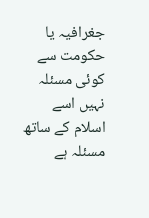جغرافیہ یا حکومت سے کوئی مسئلہ نہیں اسے اسلام کے ساتھ مسئلہ ہے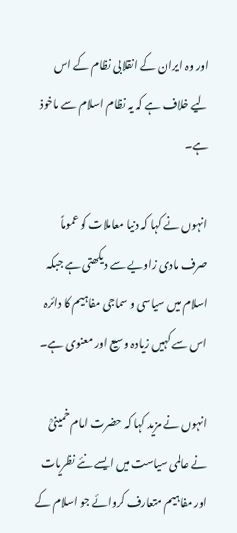اور وہ ایران کے انقلابی نظام کے اس لیے خلاف ہے کہ یہ نظام اسلام سے ماخوذ ہے۔

انہوں نے کہا کہ دنیا معاملات کو عموماً صرف مادی زاویے سے دیکھتی ہے جبکہ اسلام میں سیاسی و سماجی مفاہیم کا دائرہ اس سے کہیں زیادہ وسیع اور معنوی ہے۔

انہوں نے مزید کہا کہ حضرت امام خمینیؒ نے عالمی سیاست میں ایسے نئے نظریات اور مفاہیم متعارف کروائے جو اسلام کے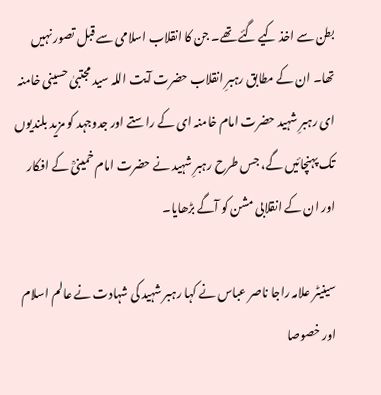بطن سے اخذ کیے گئے تھے۔ جن کا انقلاب اسلامی سے قبل تصور نہیں تھا۔ ان کے مطابق رہبرِ انقلاب حضرت آیت اللہ سید مجتبیٰ حسینی خامنہ ای رہبرِ شہید حضرت امام خامنہ ای کے راستے اور جدوجہد کو مزید بلندیوں تک پہنچائیں گے، جس طرح رہبرِ شہید نے حضرت امام خمینیؒ کے افکار اور ان کے انقلابی مشن کو آگے بڑھایا۔

سینیٹر علامہ راجا ناصر عباس نے کہا رہبر شہید کی شہادت نے عالم اسلام اور خصوصا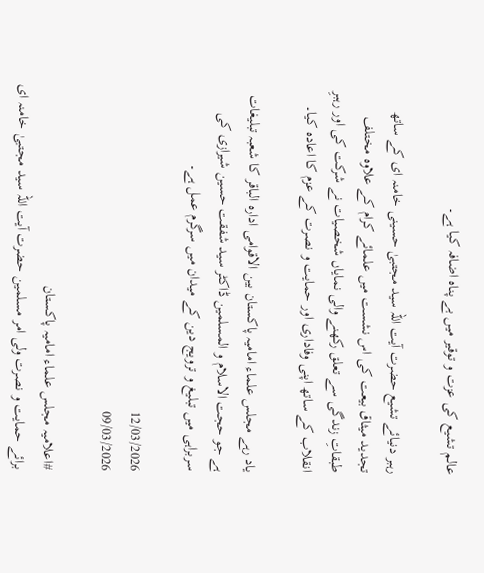عالم تشیع کی عزت و توقیر میں بے پناہ اضافہ کیا ہے۔

رہبر دنیائے تشیع حضرت آیت اللہ سید مجتبیٰ حسینی خامنہ ای کے ساتھ تجدید میثاق بیعت کی اس نشست میں علمائے کرام کے علاوہ مختلف طبقاتِ زندگی سے تعلق رکھنے والی نمایاں شخصیات نے شرکت کی اور رہبرِ انقلاب کے ساتھ اپنی وفاداری اور حمایت و نصرت کے عزم کا اعادہ کیا۔

یاد رہے مجلس علماء امامیہ پاکستان بین الاقوامی ادارہ الباقر کا شعبہ تبلیغات ہے جو حجت الاسلام و المسلمین ڈاکٹر سید شفقت حسین شیرازی کی سربراہی میں تبلیغ و ترویج دین کے میدان میں سرگرم عمل ہے۔

12/03/2026
09/03/2026

#اعلامیہ مجلس علماء امامیہ پاکستان
برائے حمایت و نصرت ولی امر مسلمین حضرت آیت اللہ سید مجتبیٰ خامنہ ای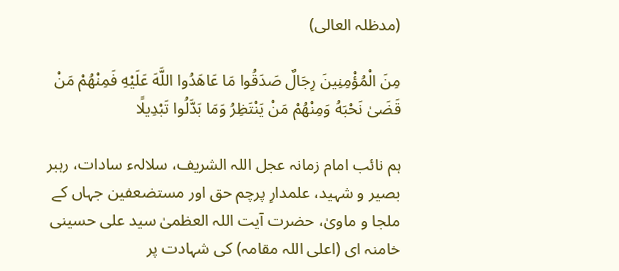(مدظلہ العالی)

مِنَ الْمُؤْمِنِينَ رِجَالٌ صَدَقُوا مَا عَاهَدُوا اللَّهَ عَلَيْهِ فَمِنْهُمْ مَنْ قَضَىٰ نَحْبَهُ وَمِنْهُمْ مَنْ يَنْتَظِرُ وَمَا بَدَّلُوا تَبْدِيلًا

ہم نائب امام زمانہ عجل اللہ الشریف، سلالہء سادات، رہبر بصیر و شہید، علمدارِ پرچم حق اور مستضعفین جہاں کے ملجا و ماویٰ، حضرت آیت اللہ العظمیٰ سید علی حسینی خامنہ ای (اعلی اللہ مقامہ) کی شہادت پر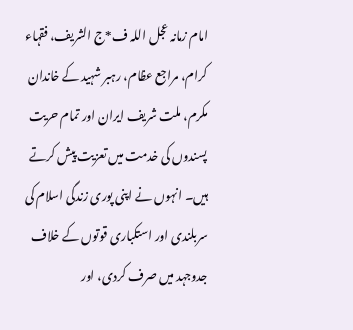امام زمانہ عجل اللہ ف*ج الشریف، فقہاء کرام، مراجع عظام، رہبر شہید کے خاندان مکرم، ملت شریف ایران اور تمام حریت پسندوں کی خدمت میں تعزیت پیش کرتے ہیں۔ انہوں نے اپنی پوری زندگی اسلام کی سربلندی اور استکباری قوتوں کے خلاف جدوجہد میں صرف کردی، اور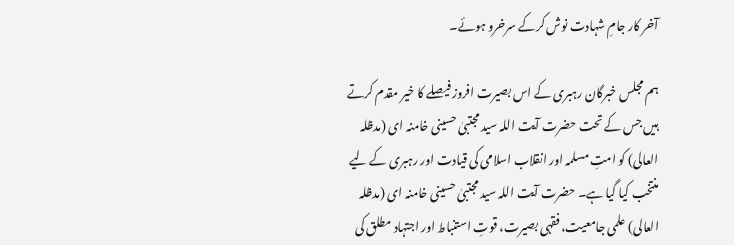آخر کار جامِ شہادت نوش کرکے سرخرو ہوئے۔

ہم مجلس خبرگان رہبری کے اس بصیرت افروز فیصلے کا خیر مقدم کرتے ہیں جس کے تحت حضرت آیت اللہ سید مجتبیٰ حسینی خامنہ ای (مدظلہ العالی) کو امتِ مسلمہ اور انقلاب اسلامی کی قیادت اور رہبری کے لیے منتخب کیا گیا ہے۔ حضرت آیت اللہ سید مجتبیٰ حسینی خامنہ ای (مدظلہ العالی) علمی جامعیت، فقہی بصیرت، قوتِ استنباط اور اجتہاد مطلق کی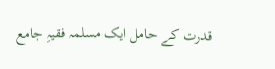قدرت کے حامل ایک مسلمہ فقیہِ جامع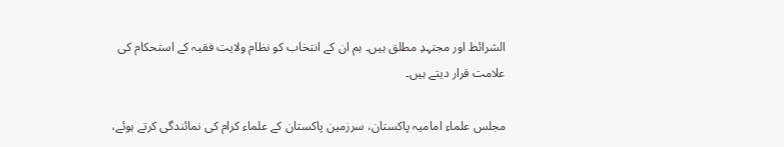الشرائط اور مجتہدِ مطلق ہیں۔ ہم ان کے انتخاب کو نظام ولایت فقیہ کے استحکام کی علامت قرار دیتے ہیں۔

مجلس علماء امامیہ پاکستان، سرزمین پاکستان کے علماء کرام کی نمائندگی کرتے ہوئے،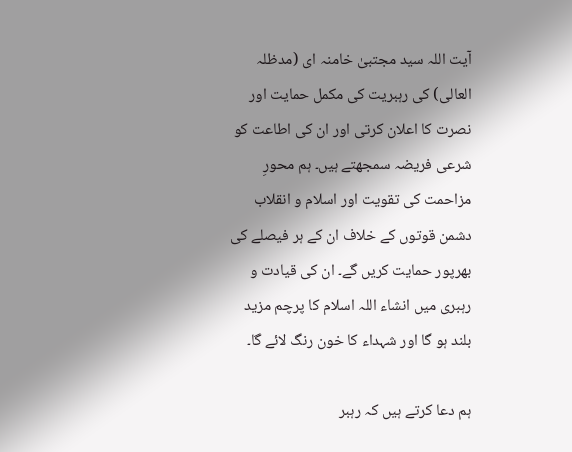آیت اللہ سید مجتبیٰ خامنہ ای (مدظلہ العالی) کی رہبریت کی مکمل حمایت اور نصرت کا اعلان کرتی اور ان کی اطاعت کو شرعی فریضہ سمجھتے ہیں۔ ہم محورِ مزاحمت کی تقویت اور اسلام و انقلاب دشمن قوتوں کے خلاف ان کے ہر فیصلے کی بھرپور حمایت کریں گے۔ ان کی قیادت و رہبری میں انشاء اللہ اسلام کا پرچم مزید بلند ہو گا اور شہداء کا خون رنگ لائے گا۔

ہم دعا کرتے ہیں کہ رہبر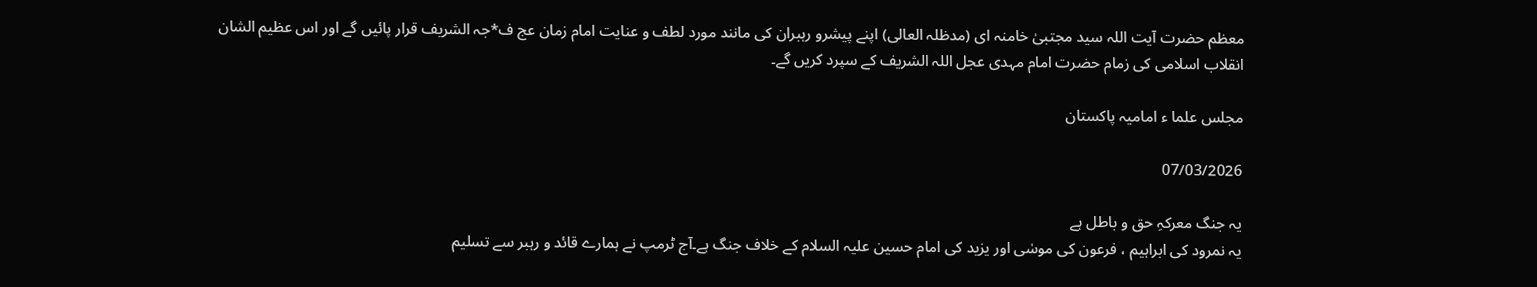معظم حضرت آیت اللہ سید مجتبیٰ خامنہ ای (مدظلہ العالی) اپنے پیشرو رہبران کی مانند مورد لطف و عنایت امام زمان عج ف*جہ الشریف قرار پائیں گے اور اس عظیم الشان انقلاب اسلامی کی زمام حضرت امام مہدی عجل اللہ الشریف کے سپرد کریں گے۔

مجلس علما ء امامیہ پاکستان

07/03/2026

یہ جنگ معرکہِ حق و باطل ہے
یہ نمرود کی ابراہیم ، فرعون کی موسٰی اور یزید کی امام حسین علیہ السلام کے خلاف جنگ ہے۔آج ٹرمپ نے ہمارے قائد و رہبر سے تسلیم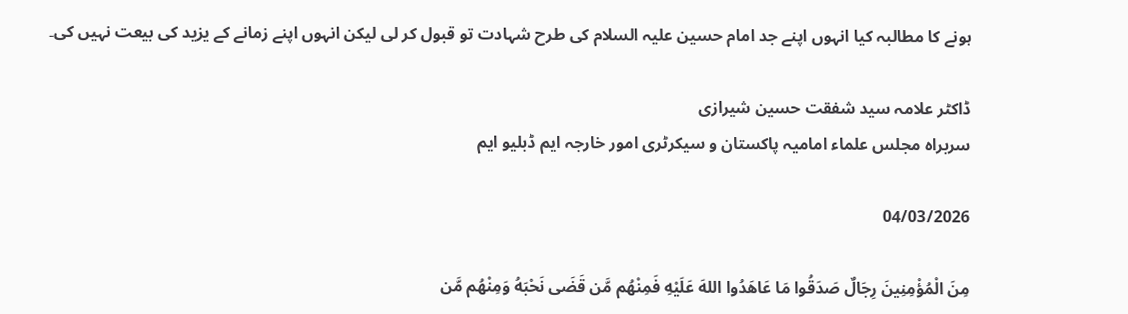ہونے کا مطالبہ کیا انہوں اپنے جد امام حسین علیہ السلام کی طرح شہادت تو قبول کر لی لیکن انہوں اپنے زمانے کے يزيد کی بیعت نہیں کی۔

ڈاکٹر علامہ سید شفقت حسین شیرازی
سربراہ مجلس علماء امامیہ پاکستان و سیکرٹری امور خارجہ ایم ڈبلیو ایم

04/03/2026

مِنَ الْمُؤْمِنِینَ رِجَالٌ صَدَقُوا مَا عَاهَدُوا اللهَ عَلَیْهِ فَمِنْهُم مَّن قَضَی نَحْبَهُ وَمِنْهُم مَّن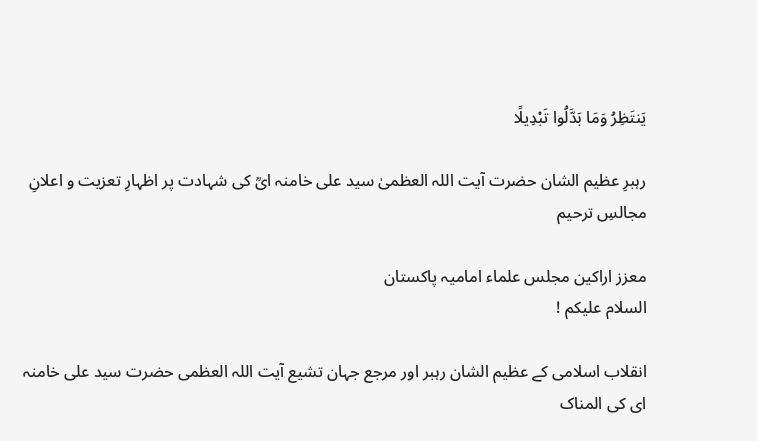یَنتَظِرُ وَمَا بَدَّلُوا تَبْدِیلًا

رہبرِ عظیم الشان حضرت آیت اللہ العظمیٰ سید علی خامنہ ایؒ کی شہادت پر اظہارِ تعزیت و اعلانِ مجالسِ ترحیم

معزز اراکین مجلس علماء امامیہ پاکستان
السلام علیکم !

انقلاب اسلامی کے عظیم الشان رہبر اور مرجع جہان تشیع آیت اللہ العظمی حضرت سید علی خامنہ ای کی المناک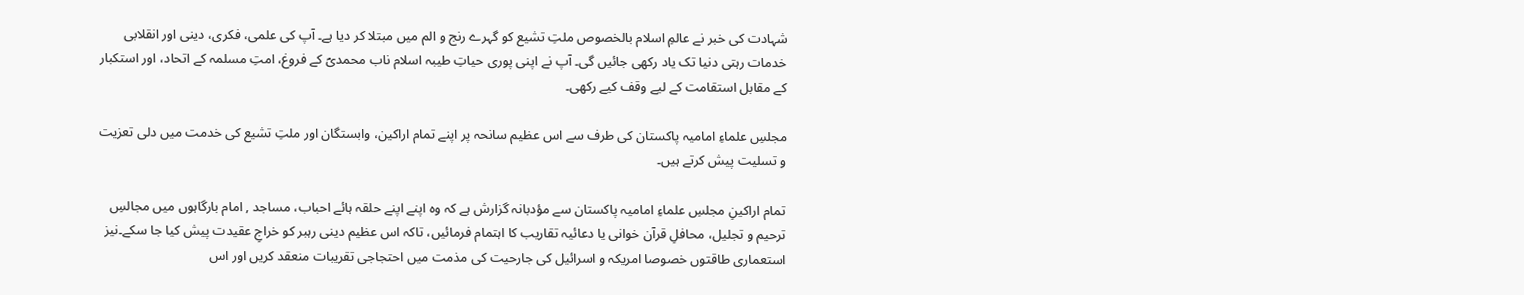شہادت کی خبر نے عالمِ اسلام بالخصوص ملتِ تشیع کو گہرے رنج و الم میں مبتلا کر دیا ہے۔ آپ کی علمی، فکری، دینی اور انقلابی خدمات رہتی دنیا تک یاد رکھی جائیں گی۔ آپ نے اپنی پوری حیاتِ طیبہ اسلام ناب محمدیؐ کے فروغ، امتِ مسلمہ کے اتحاد، اور استکبار کے مقابل استقامت کے لیے وقف کیے رکھی۔

مجلسِ علماءِ امامیہ پاکستان کی طرف سے اس عظیم سانحہ پر اپنے تمام اراکین، وابستگان اور ملتِ تشیع کی خدمت میں دلی تعزیت و تسلیت پیش کرتے ہیں۔

تمام اراکینِ مجلسِ علماءِ امامیہ پاکستان سے مؤدبانہ گزارش ہے کہ وہ اپنے اپنے حلقہ ہائے احباب، مساجد , امام بارگاہوں میں مجالسِ ترحیم و تجلیل، محافلِ قرآن خوانی یا دعائیہ تقاریب کا اہتمام فرمائیں، تاکہ اس عظیم دینی رہبر کو خراجِ عقیدت پیش کیا جا سکے۔نیز استعماری طاقتوں خصوصا امریکہ و اسرائیل کی جارحیت کی مذمت میں احتجاجی تقریبات منعقد کریں اور اس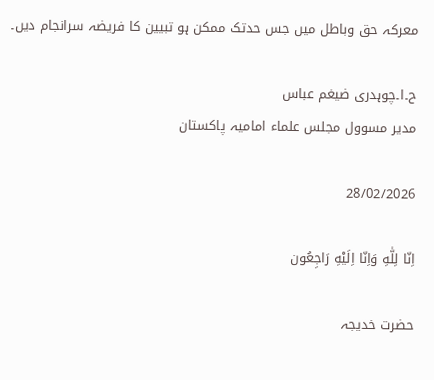معرکہ حق وباطل میں جس حدتک ممکن ہو تبیین کا فریضہ سرانجام دیں۔

ح۔ا۔چوہدری ضیغم عباس
مدیر مسوول مجلس علماء امامیہ پاکستان

28/02/2026

اِنّا لِلّٰهِ وَاِنّا اِلَيْهِ رَاجِعُون

حضرت خدیجہ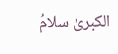الکبریٰ سلامُ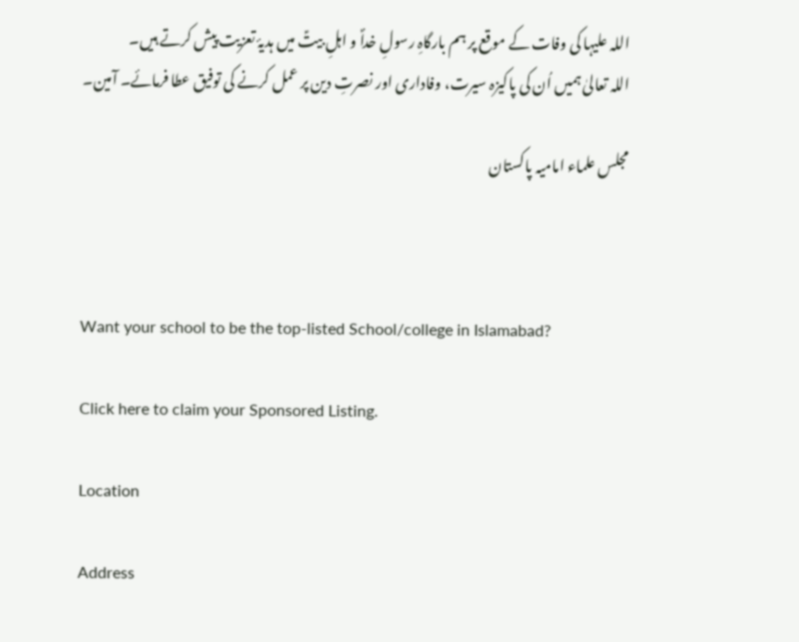اللہ علیہا کی وفات کے موقع پر ہم بارگاہِ رسولِ خداؐ و اہلِ بیتؑ میں ہدیۂ تعزیت پیش کرتے ہیں۔
اللہ تعالیٰ ہمیں اُن کی پاکیزہ سیرت، وفاداری اور نصرتِ دین پر عمل کرنے کی توفیق عطا فرمائے۔ آمین۔

مجلس علماء امامیہ پاکستان



Want your school to be the top-listed School/college in Islamabad?

Click here to claim your Sponsored Listing.

Location

Address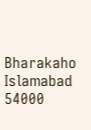Bharakaho
Islamabad
54000